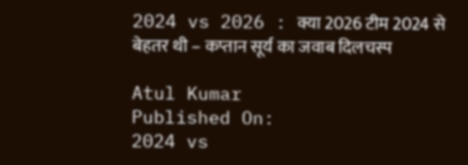2024 vs 2026 : क्या 2026 टीम 2024 से बेहतर थी – कप्तान सूर्य का जवाब दिलचस्प

Atul Kumar
Published On:
2024 vs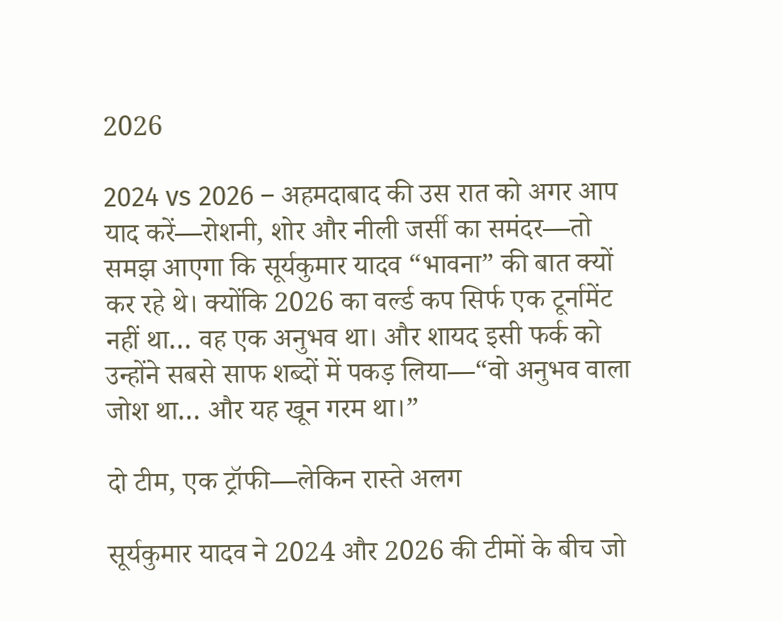2026

2024 vs 2026 – अहमदाबाद की उस रात को अगर आप याद करें—रोशनी, शोर और नीली जर्सी का समंदर—तो समझ आएगा कि सूर्यकुमार यादव “भावना” की बात क्यों कर रहे थे। क्योंकि 2026 का वर्ल्ड कप सिर्फ एक टूर्नामेंट नहीं था… वह एक अनुभव था। और शायद इसी फर्क को उन्होंने सबसे साफ शब्दों में पकड़ लिया—“वो अनुभव वाला जोश था… और यह खून गरम था।”

दो टीम, एक ट्रॉफी—लेकिन रास्ते अलग

सूर्यकुमार यादव ने 2024 और 2026 की टीमों के बीच जो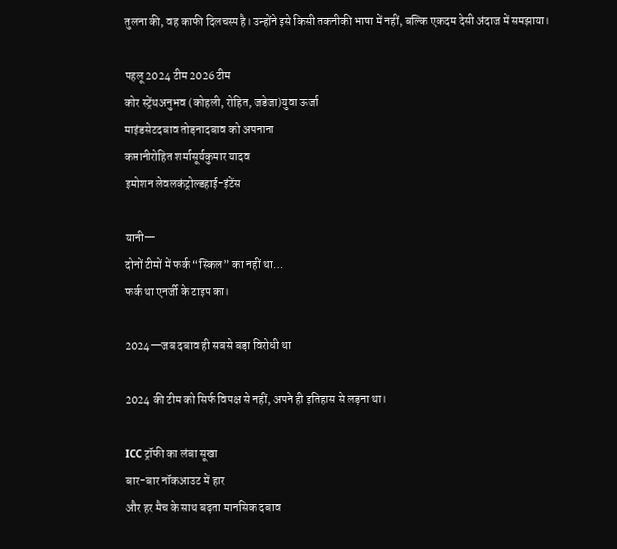तुलना की, वह काफी दिलचस्प है। उन्होंने इसे किसी तकनीकी भाषा में नहीं, बल्कि एकदम देसी अंदाज में समझाया।

पहलू2024 टीम2026 टीम
कोर स्ट्रेंथअनुभव (कोहली, रोहित, जडेजा)युवा ऊर्जा
माइंडसेटदबाव तोड़नादबाव को अपनाना
कप्तानीरोहित शर्मासूर्यकुमार यादव
इमोशन लेवलकंट्रोल्डहाई-इंटेंस

यानी—
दोनों टीमों में फर्क “स्किल” का नहीं था…
फर्क था एनर्जी के टाइप का।

2024—जब दबाव ही सबसे बड़ा विरोधी था

2024 की टीम को सिर्फ विपक्ष से नहीं, अपने ही इतिहास से लड़ना था।

ICC ट्रॉफी का लंबा सूखा
बार-बार नॉकआउट में हार
और हर मैच के साथ बढ़ता मानसिक दबाव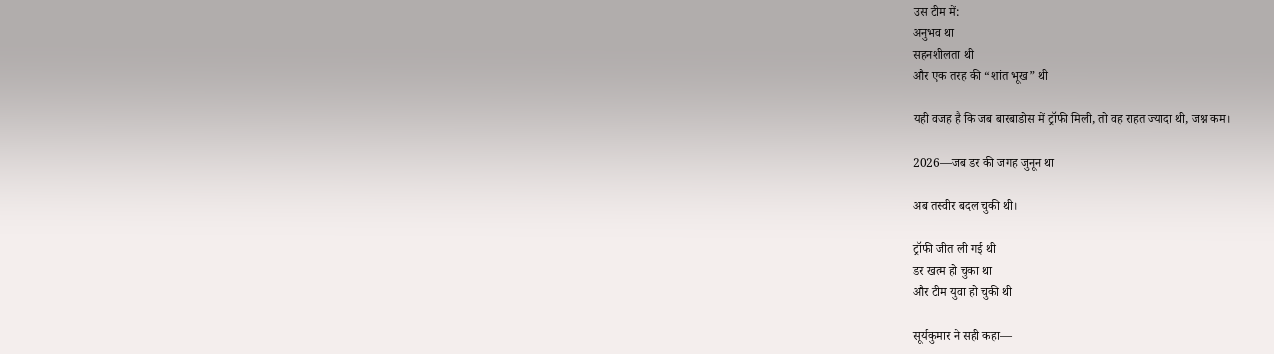उस टीम में:
अनुभव था
सहनशीलता थी
और एक तरह की “शांत भूख” थी

यही वजह है कि जब बारबाडोस में ट्रॉफी मिली, तो वह राहत ज्यादा थी, जश्न कम।

2026—जब डर की जगह जुनून था

अब तस्वीर बदल चुकी थी।

ट्रॉफी जीत ली गई थी
डर खत्म हो चुका था
और टीम युवा हो चुकी थी

सूर्यकुमार ने सही कहा—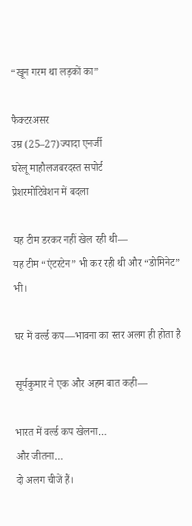“खून गरम था लड़कों का”

फैक्टरअसर
उम्र (25–27)ज्यादा एनर्जी
घरेलू माहौलजबरदस्त सपोर्ट
प्रेशरमोटिवेशन में बदला

यह टीम डरकर नहीं खेल रही थी—
यह टीम “एंटरटेन” भी कर रही थी और “डोमिनेट” भी।

घर में वर्ल्ड कप—भावना का स्तर अलग ही होता है

सूर्यकुमार ने एक और अहम बात कही—

भारत में वर्ल्ड कप खेलना…
और जीतना…
दो अलग चीजें हैं।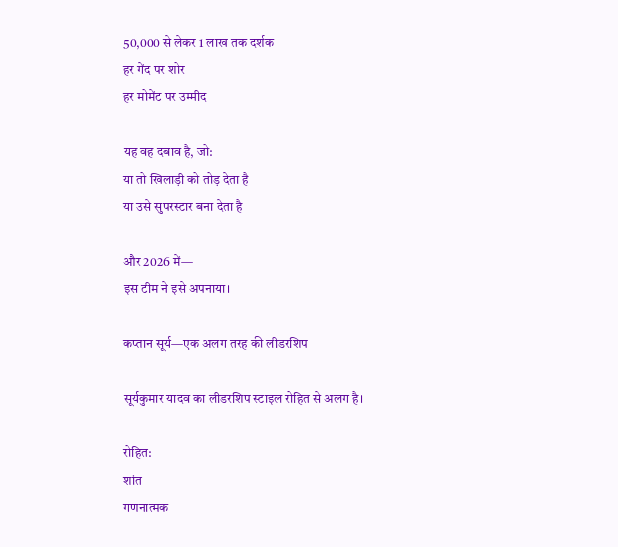50,000 से लेकर 1 लाख तक दर्शक
हर गेंद पर शोर
हर मोमेंट पर उम्मीद

यह वह दबाव है, जो:
या तो खिलाड़ी को तोड़ देता है
या उसे सुपरस्टार बना देता है

और 2026 में—
इस टीम ने इसे अपनाया।

कप्तान सूर्य—एक अलग तरह की लीडरशिप

सूर्यकुमार यादव का लीडरशिप स्टाइल रोहित से अलग है।

रोहित:
शांत
गणनात्मक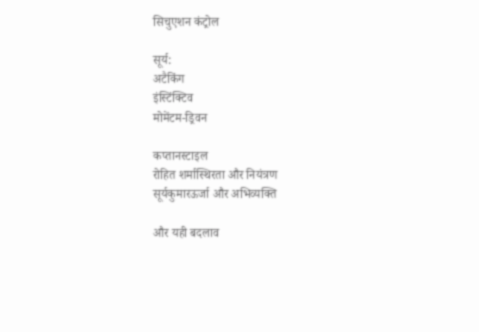सिचुएशन कंट्रोल

सूर्य:
अटैकिंग
इंस्टिंक्टिव
मोमेंटम-ड्रिवन

कप्तानस्टाइल
रोहित शर्मास्थिरता और नियंत्रण
सूर्यकुमारऊर्जा और अभिव्यक्ति

और यही बदलाव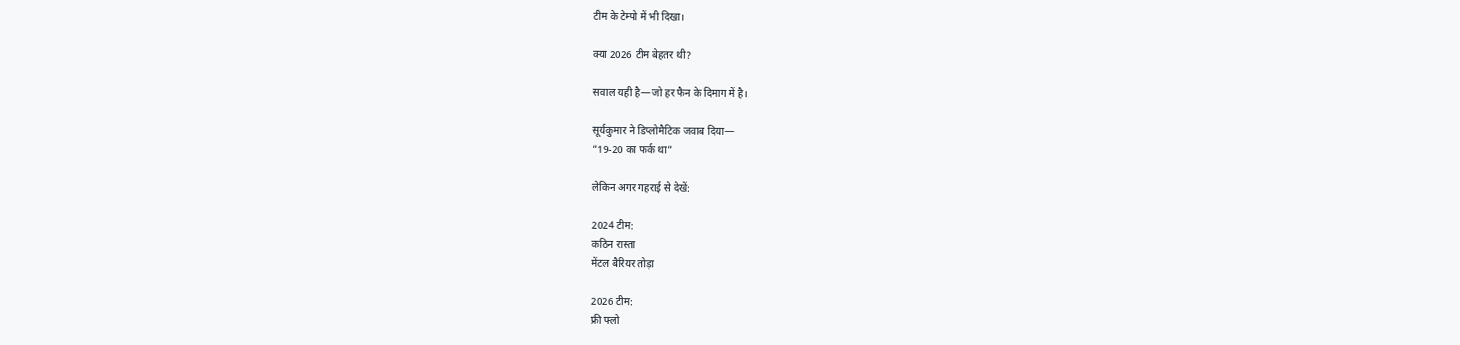टीम के टेम्पो में भी दिखा।

क्या 2026 टीम बेहतर थी?

सवाल यही है—जो हर फैन के दिमाग में है।

सूर्यकुमार ने डिप्लोमैटिक जवाब दिया—
“19-20 का फर्क था”

लेकिन अगर गहराई से देखें:

2024 टीम:
कठिन रास्ता
मेंटल बैरियर तोड़ा

2026 टीम:
फ्री फ्लो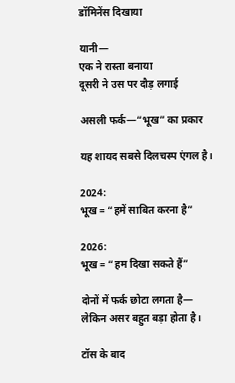डॉमिनेंस दिखाया

यानी—
एक ने रास्ता बनाया
दूसरी ने उस पर दौड़ लगाई

असली फर्क—“भूख” का प्रकार

यह शायद सबसे दिलचस्प एंगल है।

2024:
भूख = “हमें साबित करना है”

2026:
भूख = “हम दिखा सकते हैं”

दोनों में फर्क छोटा लगता है—
लेकिन असर बहुत बड़ा होता है।

टॉस के बाद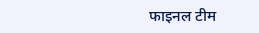फाइनल टीम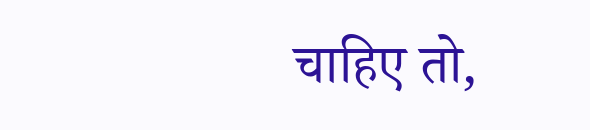चाहिए तो,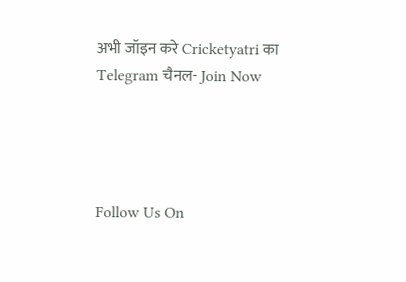अभी जॉइन करे Cricketyatri का Telegram चैनल- Join Now




Follow Us On